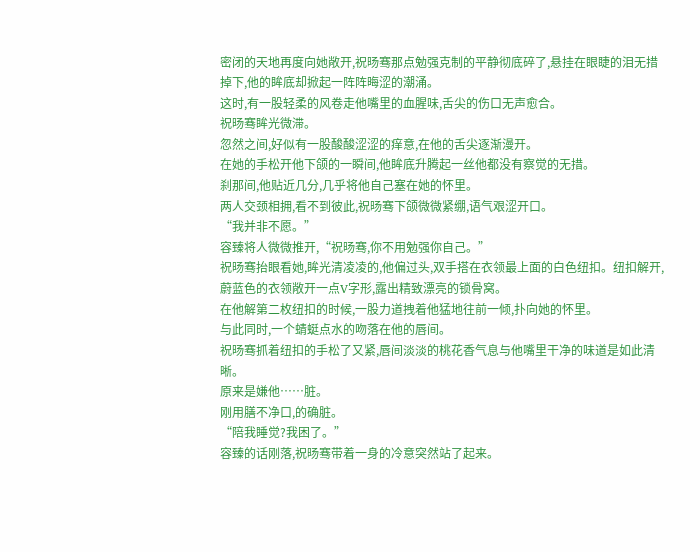密闭的天地再度向她敞开,祝旸骞那点勉强克制的平静彻底碎了,悬挂在眼睫的泪无措掉下,他的眸底却掀起一阵阵晦涩的潮涌。
这时,有一股轻柔的风卷走他嘴里的血腥味,舌尖的伤口无声愈合。
祝旸骞眸光微滞。
忽然之间,好似有一股酸酸涩涩的痒意,在他的舌尖逐渐漫开。
在她的手松开他下颌的一瞬间,他眸底升腾起一丝他都没有察觉的无措。
刹那间,他贴近几分,几乎将他自己塞在她的怀里。
两人交颈相拥,看不到彼此,祝旸骞下颌微微紧绷,语气艰涩开口。
“我并非不愿。”
容臻将人微微推开,“祝旸骞,你不用勉强你自己。”
祝旸骞抬眼看她,眸光清凌凌的,他偏过头,双手搭在衣领最上面的白色纽扣。纽扣解开,蔚蓝色的衣领敞开一点V字形,露出精致漂亮的锁骨窝。
在他解第二枚纽扣的时候,一股力道拽着他猛地往前一倾,扑向她的怀里。
与此同时,一个蜻蜓点水的吻落在他的唇间。
祝旸骞抓着纽扣的手松了又紧,唇间淡淡的桃花香气息与他嘴里干净的味道是如此清晰。
原来是嫌他……脏。
刚用膳不净口,的确脏。
“陪我睡觉?我困了。”
容臻的话刚落,祝旸骞带着一身的冷意突然站了起来。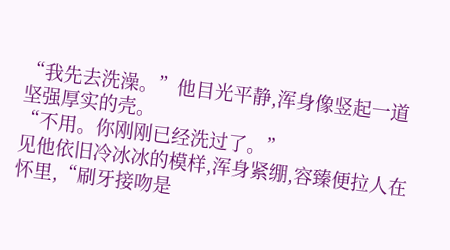“我先去洗澡。”他目光平静,浑身像竖起一道坚强厚实的壳。
“不用。你刚刚已经洗过了。”
见他依旧冷冰冰的模样,浑身紧绷,容臻便拉人在怀里,“刷牙接吻是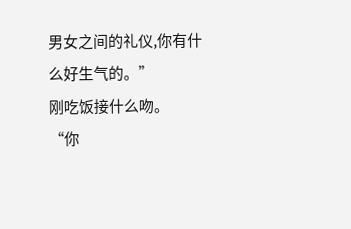男女之间的礼仪,你有什么好生气的。”
刚吃饭接什么吻。
“你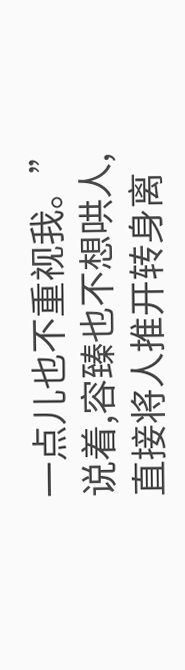一点儿也不重视我。”
说着,容臻也不想哄人,直接将人推开转身离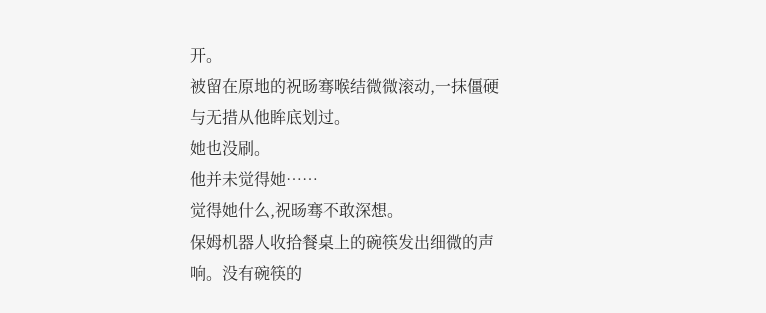开。
被留在原地的祝旸骞喉结微微滚动,一抹僵硬与无措从他眸底划过。
她也没刷。
他并未觉得她……
觉得她什么,祝旸骞不敢深想。
保姆机器人收拾餐桌上的碗筷发出细微的声响。没有碗筷的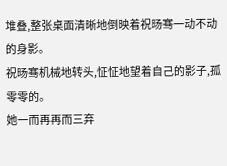堆叠,整张桌面清晰地倒映着祝旸骞一动不动的身影。
祝旸骞机械地转头,怔怔地望着自己的影子,孤零零的。
她一而再再而三弃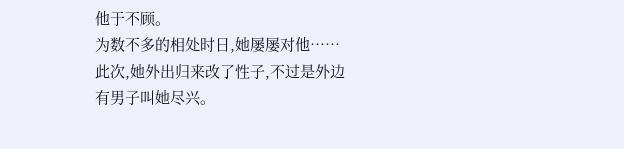他于不顾。
为数不多的相处时日,她屡屡对他……此次,她外出归来改了性子,不过是外边有男子叫她尽兴。